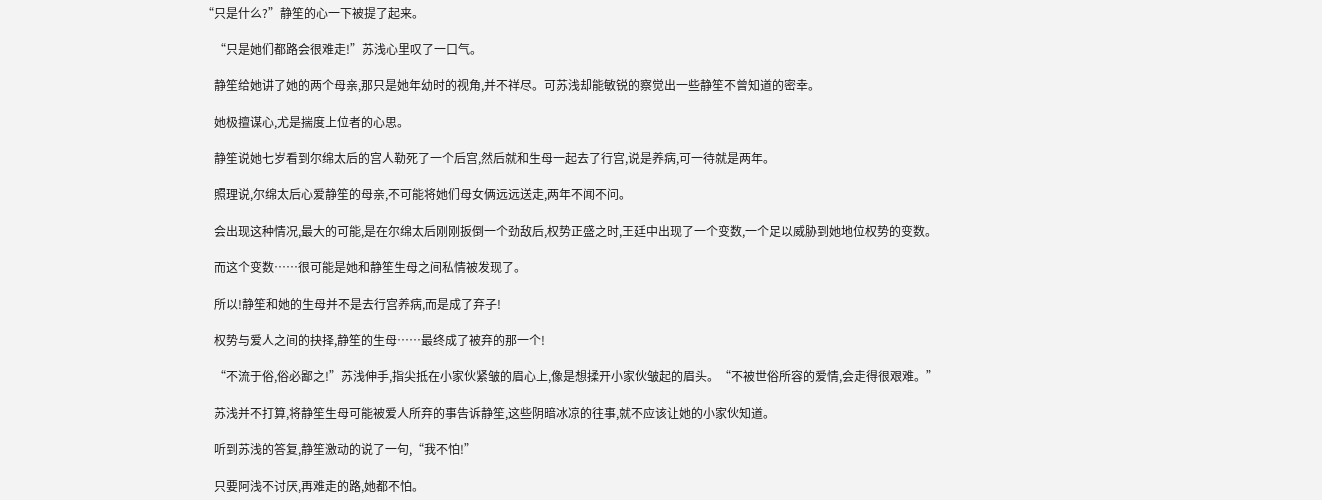“只是什么?”静笙的心一下被提了起来。

    “只是她们都路会很难走!”苏浅心里叹了一口气。

    静笙给她讲了她的两个母亲,那只是她年幼时的视角,并不祥尽。可苏浅却能敏锐的察觉出一些静笙不曾知道的密幸。

    她极擅谋心,尤是揣度上位者的心思。

    静笙说她七岁看到尔绵太后的宫人勒死了一个后宫,然后就和生母一起去了行宫,说是养病,可一待就是两年。

    照理说,尔绵太后心爱静笙的母亲,不可能将她们母女俩远远送走,两年不闻不问。

    会出现这种情况,最大的可能,是在尔绵太后刚刚扳倒一个劲敌后,权势正盛之时,王廷中出现了一个变数,一个足以威胁到她地位权势的变数。

    而这个变数……很可能是她和静笙生母之间私情被发现了。

    所以!静笙和她的生母并不是去行宫养病,而是成了弃子!

    权势与爱人之间的抉择,静笙的生母……最终成了被弃的那一个!

    “不流于俗,俗必鄙之!”苏浅伸手,指尖抵在小家伙紧皱的眉心上,像是想揉开小家伙皱起的眉头。“不被世俗所容的爱情,会走得很艰难。”

    苏浅并不打算,将静笙生母可能被爱人所弃的事告诉静笙,这些阴暗冰凉的往事,就不应该让她的小家伙知道。

    听到苏浅的答复,静笙激动的说了一句,“我不怕!”

    只要阿浅不讨厌,再难走的路,她都不怕。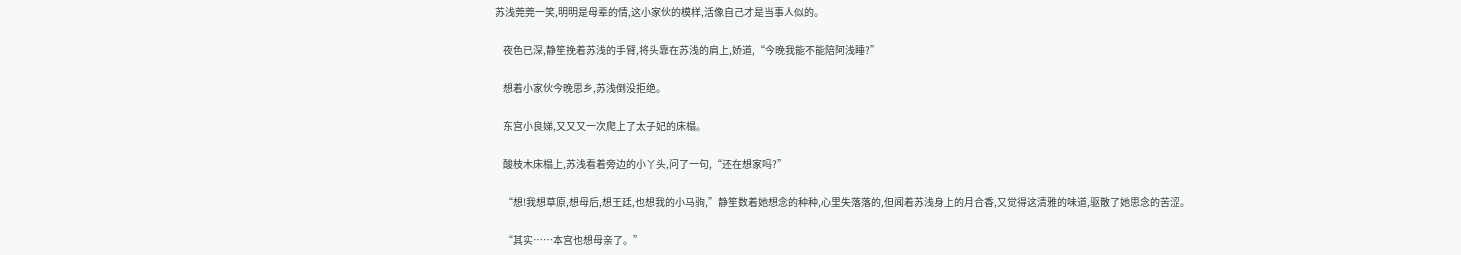苏浅莞莞一笑,明明是母辈的情,这小家伙的模样,活像自己才是当事人似的。

    夜色已深,静笙挽着苏浅的手臂,将头靠在苏浅的肩上,娇道,“今晚我能不能陪阿浅睡?”

    想着小家伙今晚思乡,苏浅倒没拒绝。

    东宫小良娣,又又又一次爬上了太子妃的床榻。

    酸枝木床榻上,苏浅看着旁边的小丫头,问了一句,“还在想家吗?”

    “想!我想草原,想母后,想王廷,也想我的小马驹,”静笙数着她想念的种种,心里失落落的,但闻着苏浅身上的月合香,又觉得这清雅的味道,驱散了她思念的苦涩。

    “其实……本宫也想母亲了。”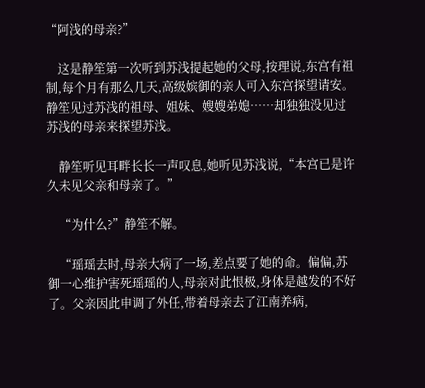“阿浅的母亲?”

    这是静笙第一次听到苏浅提起她的父母,按理说,东宫有祖制,每个月有那么几天,高级嫔御的亲人可入东宫探望请安。静笙见过苏浅的祖母、姐妹、嫂嫂弟媳……却独独没见过苏浅的母亲来探望苏浅。

    静笙听见耳畔长长一声叹息,她听见苏浅说,“本宫已是许久未见父亲和母亲了。”

    “为什么?”静笙不解。

    “瑶瑶去时,母亲大病了一场,差点要了她的命。偏偏,苏御一心维护害死瑶瑶的人,母亲对此恨极,身体是越发的不好了。父亲因此申调了外任,带着母亲去了江南养病,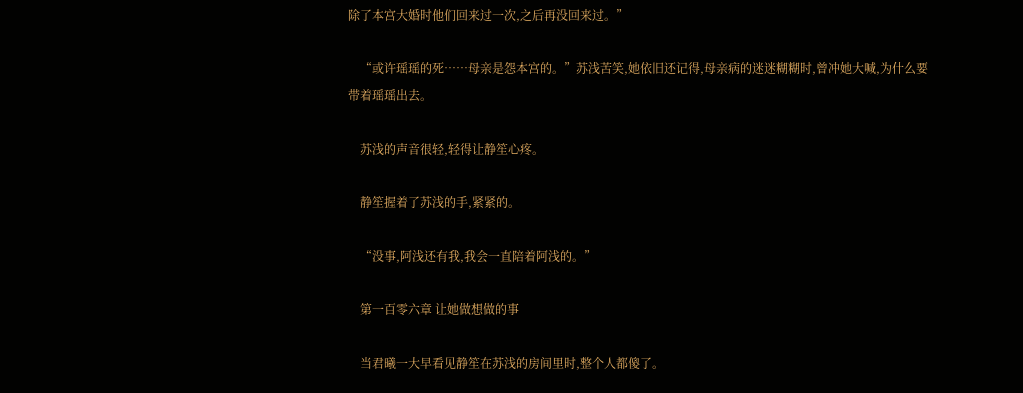除了本宫大婚时他们回来过一次,之后再没回来过。”

    “或许瑶瑶的死……母亲是怨本宫的。”苏浅苦笑,她依旧还记得,母亲病的迷迷糊糊时,曾冲她大喊,为什么要带着瑶瑶出去。

    苏浅的声音很轻,轻得让静笙心疼。

    静笙握着了苏浅的手,紧紧的。

    “没事,阿浅还有我,我会一直陪着阿浅的。”

    第一百零六章 让她做想做的事

    当君曦一大早看见静笙在苏浅的房间里时,整个人都傻了。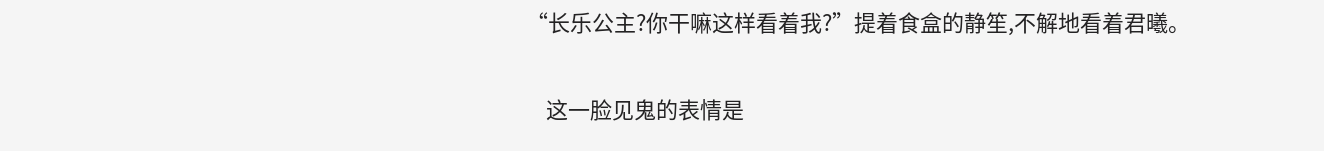“长乐公主?你干嘛这样看着我?”提着食盒的静笙,不解地看着君曦。

    这一脸见鬼的表情是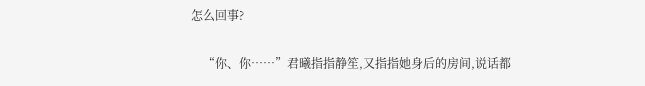怎么回事?

    “你、你……”君曦指指静笙,又指指她身后的房间,说话都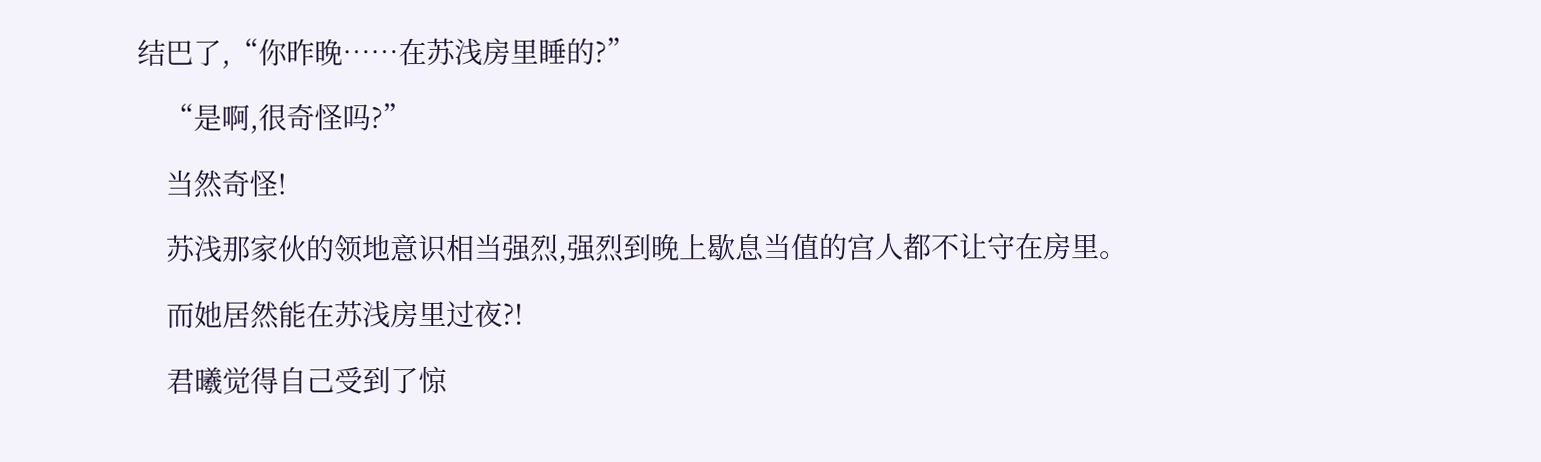结巴了,“你昨晚……在苏浅房里睡的?”

    “是啊,很奇怪吗?”

    当然奇怪!

    苏浅那家伙的领地意识相当强烈,强烈到晚上歇息当值的宫人都不让守在房里。

    而她居然能在苏浅房里过夜?!

    君曦觉得自己受到了惊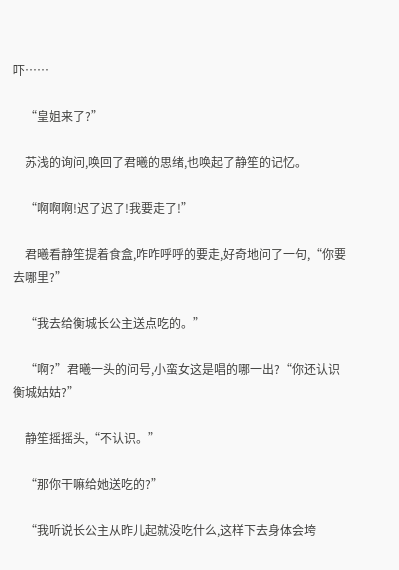吓……

    “皇姐来了?”

    苏浅的询问,唤回了君曦的思绪,也唤起了静笙的记忆。

    “啊啊啊!迟了迟了!我要走了!”

    君曦看静笙提着食盒,咋咋呼呼的要走,好奇地问了一句,“你要去哪里?”

    “我去给衡城长公主送点吃的。”

    “啊?”君曦一头的问号,小蛮女这是唱的哪一出?“你还认识衡城姑姑?”

    静笙摇摇头,“不认识。”

    “那你干嘛给她送吃的?”

    “我听说长公主从昨儿起就没吃什么,这样下去身体会垮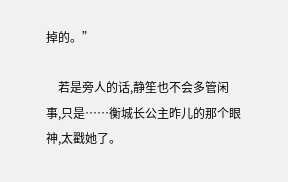掉的。”

    若是旁人的话,静笙也不会多管闲事,只是……衡城长公主昨儿的那个眼神,太戳她了。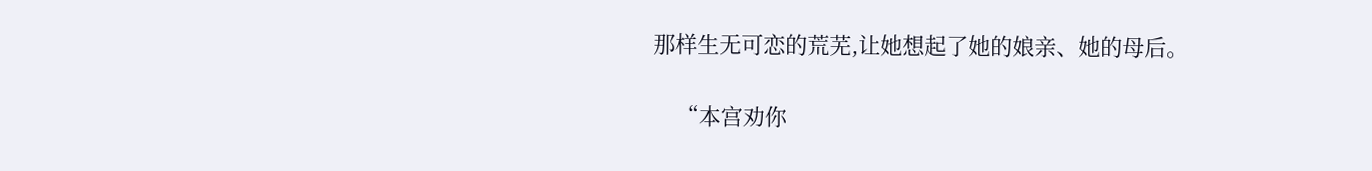那样生无可恋的荒芜,让她想起了她的娘亲、她的母后。

    “本宫劝你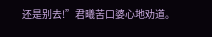还是别去!”君曦苦口婆心地劝道。